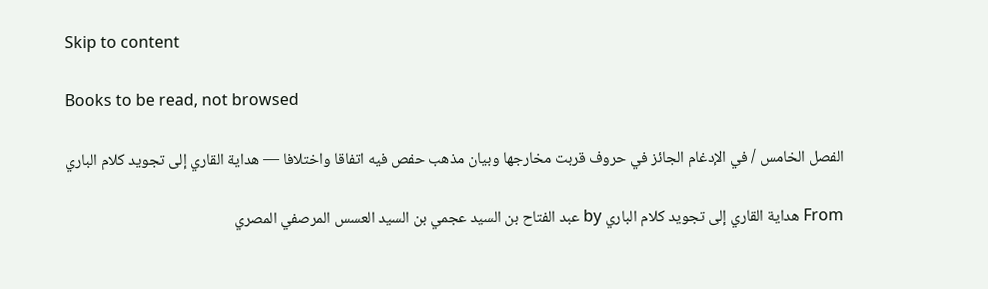Skip to content

Books to be read, not browsed

الفصل الخامس / في الإدغام الجائز في حروف قربت مخارجها وبيان مذهب حفص فيه اتفاقا واختلافا — هداية القاري إلى تجويد كلام الباري

From هداية القاري إلى تجويد كلام الباري by عبد الفتاح بن السيد عجمي بن السيد العسس المرصفي المصري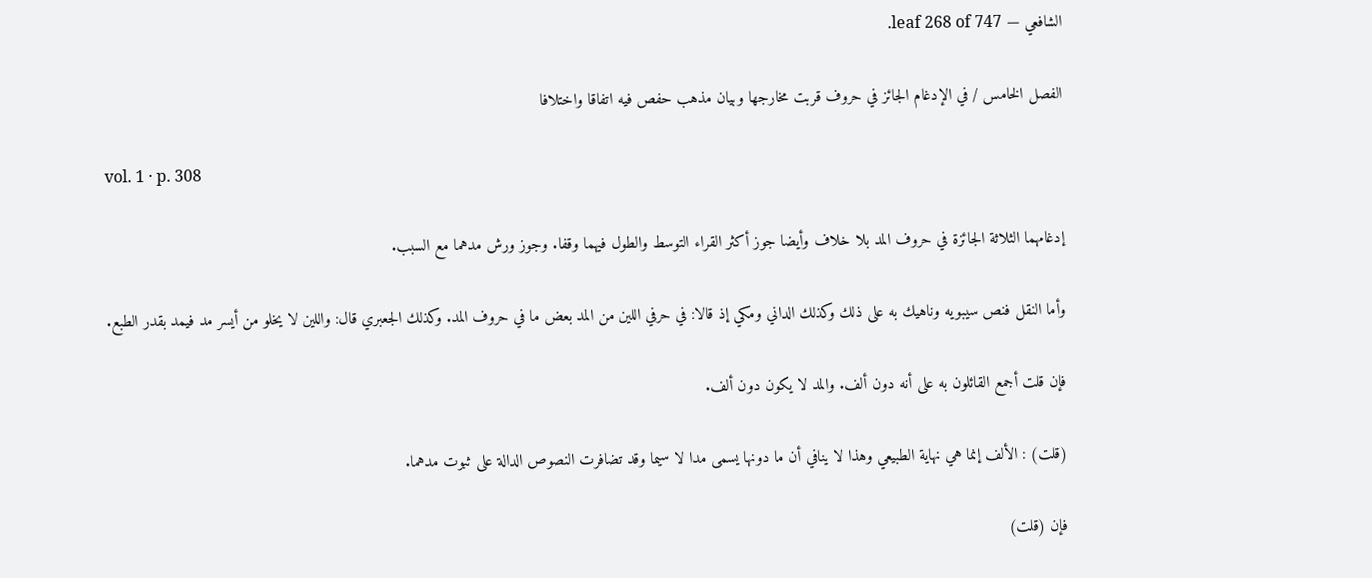الشافعي — leaf 268 of 747.

الفصل الخامس / في الإدغام الجائز في حروف قربت مخارجها وبيان مذهب حفص فيه اتفاقا واختلافا

vol. 1 · p. 308

إدغامهما الثلاثة الجائزة في حروف المد بلا خلاف وأيضا جوز أكثر القراء التوسط والطول فيهما وقفا. وجوز ورش مدهما مع السبب.

وأما النقل فنص سيبويه وناهيك به على ذلك وكذلك الداني ومكي إذ قالا: في حرفي اللين من المد بعض ما في حروف المد. وكذلك الجعبري قال: واللين لا يخلو من أيسر مد فيمد بقدر الطبع.

فإن قلت أجمع القائلون به على أنه دون ألف. والمد لا يكون دون ألف.

(قلت) : الألف إنما هي نهاية الطبيعي وهذا لا ينافي أن ما دونها يسمى مدا لا سيما وقد تضافرت النصوص الدالة على ثبوت مدهما.

فإن (قلت)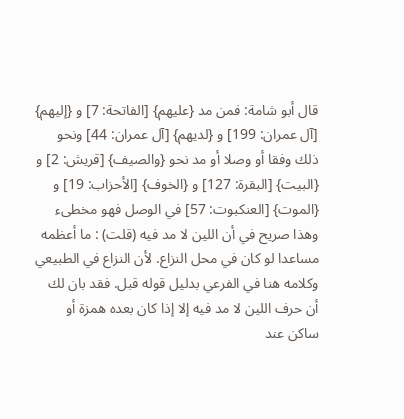قال أبو شامة: فمن مد {عليهم} [الفاتحة: 7] و {إليهم} [آل عمران: 199] و {لديهم} [آل عمران: 44] ونحو ذلك وفقا أو وصلا أو مد نحو {والصيف} [قريش: 2] و {البيت} [البقرة: 127] و {الخوف} [الأحزاب: 19] و {الموت} [العنكبوت: 57] في الوصل فهو مخطىء وهذا صريح في أن اللين لا مد فيه (قلت) : ما أعظمه مساعدا لو كان في محل النزاع. لأن النزاع في الطبيعي وكلامه هنا في الفرعي بدليل قوله قبل. فقد بان لك أن حرف اللين لا مد فيه إلا إذا كان بعده همزة أو ساكن عند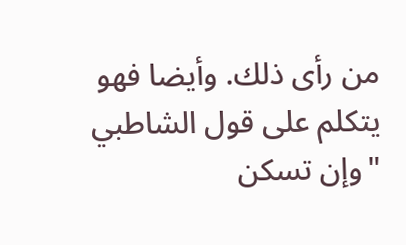من رأى ذلك. وأيضا فهو يتكلم على قول الشاطبي "وإن تسكن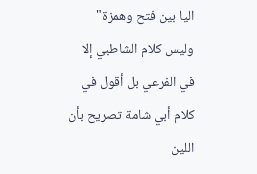اليا بين فتح وهمزة" وليس كلام الشاطبي إلا في الفرعي بل أقول في كلام أبي شامة تصريح بأن اللين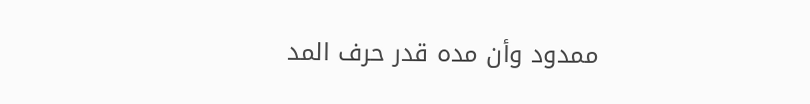ممدود وأن مده قدر حرف المد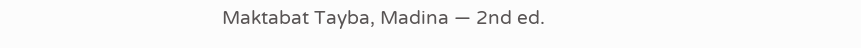Maktabat Tayba, Madina — 2nd ed.